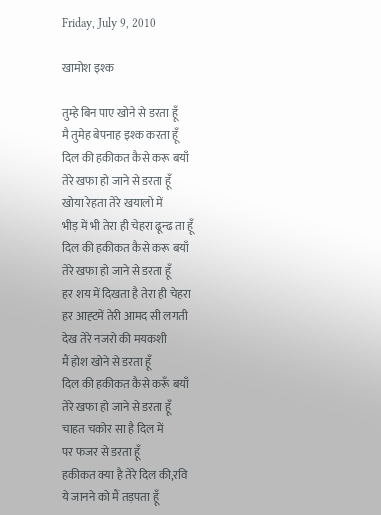Friday, July 9, 2010

खामोश इश्क

तुम्हे बिन पाए खोने से डरता हूँ
मै तुमेह बेपनाह इश्क करता हूँ
दिल की हकीकत कैसे करू बयाँ
तेरे खफा हो जाने से डरता हूँ
खोया रेहता तेरे खयालो में
भीड़ में भी तेरा ही चेहरा ढून्ढ ता हूँ
दिल की हकीकत कैसे करू बयाँ
तेरे खफा हो जाने से डरता हूँ
हर शय में दिखता है तेरा ही चेहरा
हर आह्टमें तेरी आमद सी लगती
देख तेरे नजरो की मयकशी
मैं होश खोने से डरता हूँ
दिल की हकीकत कैसे करूँ बयाँ
तेरे खफा हो जाने से डरता हूँ
चाहत चकोर सा है दिल में
पर फजर से डरता हूँ
हकीकत क्या है तेरे दिल की,रवि
ये जानने को मैं तड़पता हूँ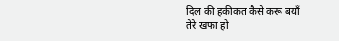दिल की हकीकत कैसे करू बयाँ
तेरे खफा हो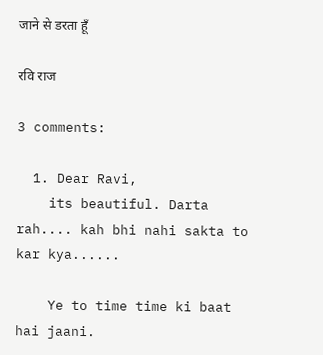जाने से डरता हूँ

रवि राज

3 comments:

  1. Dear Ravi,
    its beautiful. Darta rah.... kah bhi nahi sakta to kar kya......

    Ye to time time ki baat hai jaani.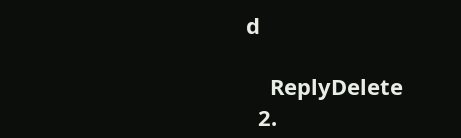d

    ReplyDelete
  2.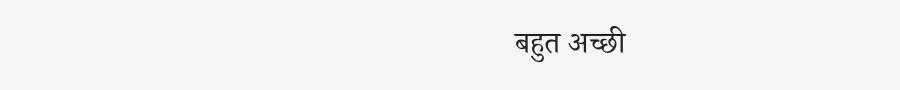बहुत अच्‍छी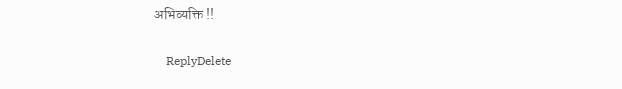अभिव्‍यक्ति‍ !!

    ReplyDelete